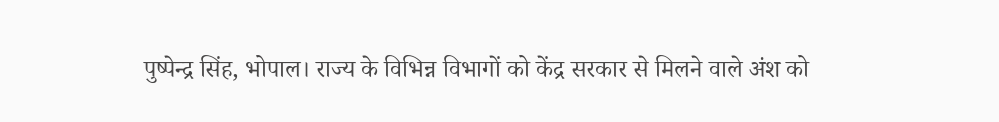पुष्पेन्द्र सिंह, भोपाल। राज्य के विभिन्न विभागों को केंद्र सरकार से मिलने वाले अंश को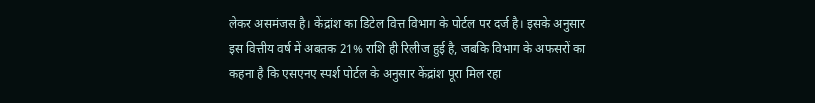लेकर असमंजस है। केंद्रांश का डिटेल वित्त विभाग के पोर्टल पर दर्ज है। इसके अनुसार इस वित्तीय वर्ष में अबतक 21% राशि ही रिलीज हुई है, जबकि विभाग के अफसरों का कहना है कि एसएनए स्पर्श पोर्टल के अनुसार केंद्रांश पूरा मिल रहा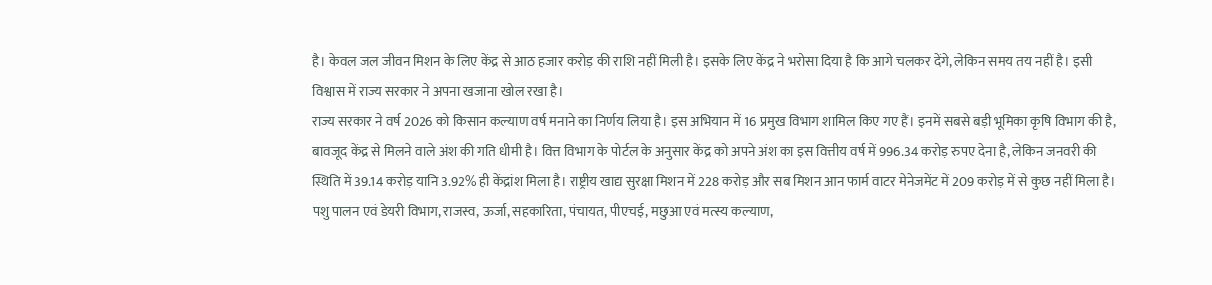है। केवल जल जीवन मिशन के लिए केंद्र से आठ हजार करोड़ की राशि नहीं मिली है। इसके लिए केंद्र ने भरोसा दिया है कि आगे चलकर देंगे, लेकिन समय तय नहीं है। इसी विश्वास में राज्य सरकार ने अपना खजाना खोल रखा है।
राज्य सरकार ने वर्ष 2026 को किसान कल्याण वर्ष मनाने का निर्णय लिया है। इस अभियान में 16 प्रमुख विभाग शामिल किए गए हैं। इनमें सबसे बड़ी भूमिका कृषि विभाग की है, बावजूद केंद्र से मिलने वाले अंश की गति धीमी है। वित्त विभाग के पोर्टल के अनुसार केंद्र को अपने अंश का इस वित्तीय वर्ष में 996.34 करोड़ रुपए देना है, लेकिन जनवरी की स्थिति में 39.14 करोड़ यानि 3.92% ही केंद्रांश मिला है। राष्ट्रीय खाद्य सुरक्षा मिशन में 228 करोड़ और सब मिशन आन फार्म वाटर मेनेजमेंट में 209 करोड़ में से कुछ नहीं मिला है।
पशु पालन एवं डेयरी विभाग, राजस्व, ऊर्जा, सहकारिता, पंचायत, पीएचई, मछुआ एवं मत्स्य कल्याण,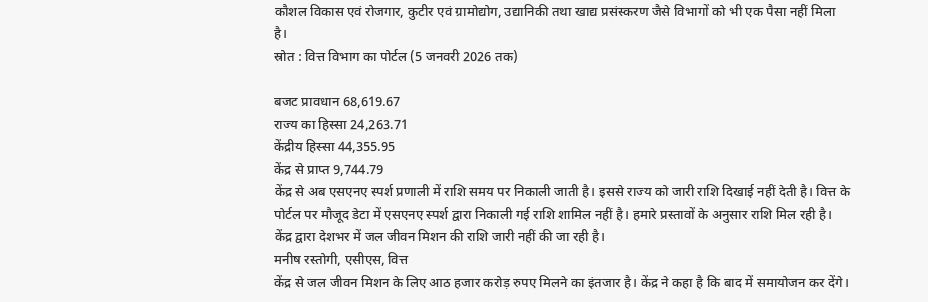कौशल विकास एवं रोजगार, कुटीर एवं ग्रामोद्योग, उद्यानिकी तथा खाद्य प्रसंस्करण जैसे विभागों को भी एक पैसा नहीं मिला है।
स्रोत : वित्त विभाग का पोर्टल (5 जनवरी 2026 तक)

बजट प्रावधान 68,619.67
राज्य का हिस्सा 24,263.71
केंद्रीय हिस्सा 44,355.95
केंद्र से प्राप्त 9,744.79
केंद्र से अब एसएनए स्पर्श प्रणाली में राशि समय पर निकाली जाती है। इससे राज्य को जारी राशि दिखाई नहीं देती है। वित्त के पोर्टल पर मौजूद डेटा में एसएनए स्पर्श द्वारा निकाली गई राशि शामिल नहीं है। हमारे प्रस्तावों के अनुसार राशि मिल रही है। केंद्र द्वारा देशभर में जल जीवन मिशन की राशि जारी नहीं की जा रही है।
मनीष रस्तोगी, एसीएस, वित्त
केंद्र से जल जीवन मिशन के लिए आठ हजार करोड़ रुपए मिलने का इंतजार है। केंद्र ने कहा है कि बाद में समायोजन कर देंगे।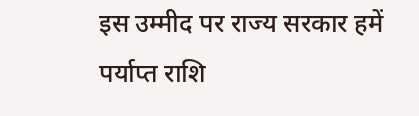इस उम्मीद पर राज्य सरकार हमें पर्याप्त राशि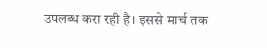उपलब्ध करा रही है। इससे मार्च तक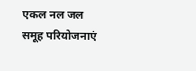एकल नल जल समूह परियोजनाएं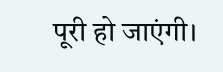पूरी हो जाएंगी।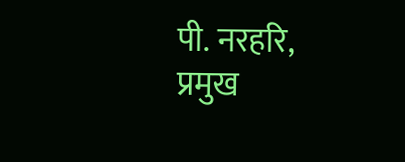पी. नरहरि, प्रमुख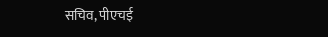सचिव, पीएचई